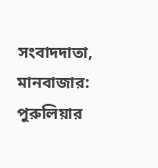সংবাদদাতা, মানবাজার: পুরুলিয়ার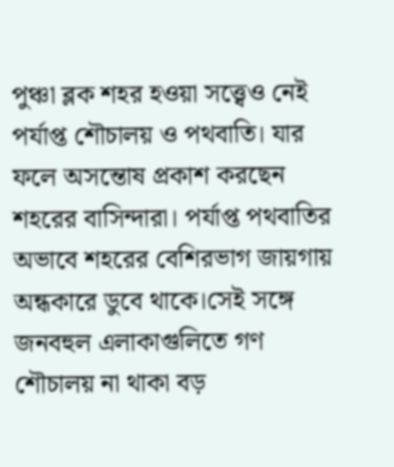পুঞ্চা ব্লক শহর হওয়া সত্ত্বেও নেই পর্যাপ্ত শৌচালয় ও পথবাতি। যার ফলে অসন্তোষ প্রকাশ করছেন শহরের বাসিন্দারা। পর্যাপ্ত পথবাতির অভাবে শহরের বেশিরভাগ জায়গায় অন্ধকারে ডুবে থাকে।সেই সঙ্গে জনবহুল এলাকাগুলিতে গণ শৌচালয় না থাকা বড়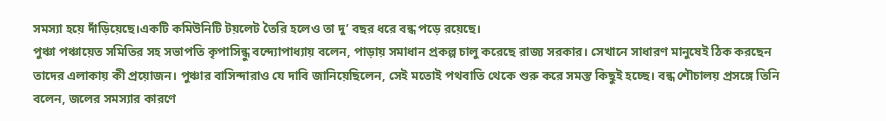সমস্যা হয়ে দাঁড়িয়েছে।একটি কমিউনিটি টয়লেট তৈরি হলেও তা দু’ বছর ধরে বন্ধ পড়ে রয়েছে।
পুঞ্চা পঞ্চায়েত সমিতির সহ সভাপতি কৃপাসিন্ধু বন্দ্যোপাধ্যায় বলেন, পাড়ায় সমাধান প্রকল্প চালু করেছে রাজ্য সরকার। সেখানে সাধারণ মানুষেই ঠিক করছেন তাদের এলাকায় কী প্রয়োজন। পুঞ্চার বাসিন্দারাও যে দাবি জানিয়েছিলেন, সেই মতোই পথবাতি থেকে শুরু করে সমস্ত কিছুই হচ্ছে। বন্ধ শৌচালয় প্রসঙ্গে তিনি বলেন, জলের সমস্যার কারণে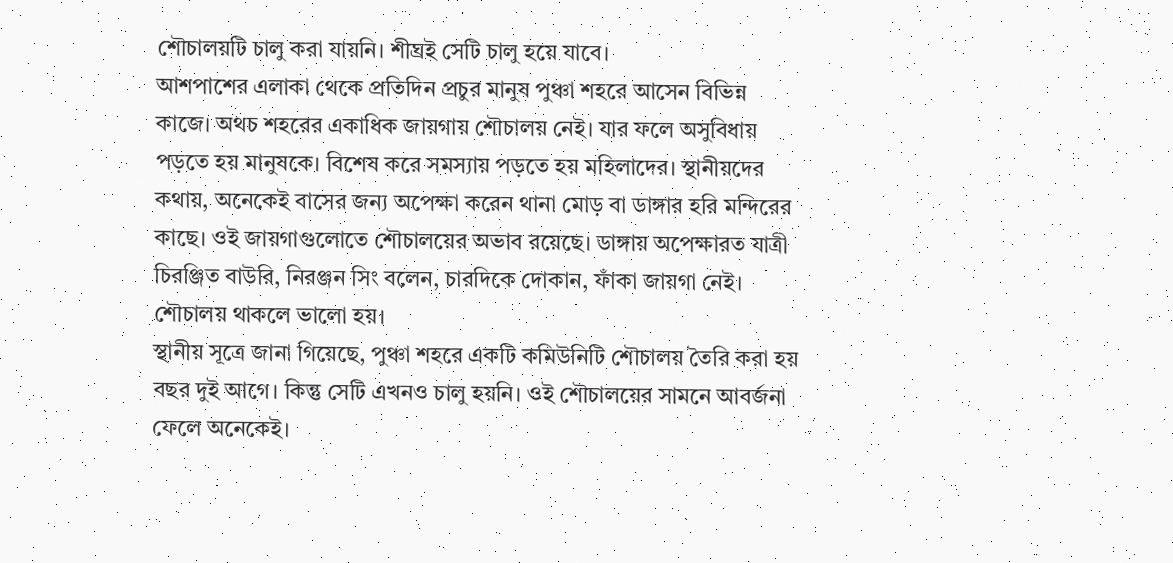শৌচালয়টি চালু করা যায়নি। শীঘ্রই সেটি চালু হয়ে যাবে।
আশপাশের এলাকা থেকে প্রতিদিন প্রচুর মানুষ পুঞ্চা শহরে আসেন বিভিন্ন কাজে। অথচ শহরের একাধিক জায়গায় শৌচালয় নেই। যার ফলে অসুবিধায় পড়তে হয় মানুষকে। বিশেষ করে সমস্যায় পড়তে হয় মহিলাদের। স্থানীয়দের কথায়, অনেকেই বাসের জন্য অপেক্ষা করেন থানা মোড় বা ডাঙ্গার হরি মন্দিরের কাছে। ওই জায়গাগুলোতে শৌচালয়ের অভাব রয়েছে। ডাঙ্গায় অপেক্ষারত যাত্রী চিরঞ্জিত বাউরি, নিরঞ্জন সিং বলেন, চারদিকে দোকান, ফাঁকা জায়গা নেই। শৌচালয় থাকলে ভালো হয়।
স্থানীয় সূত্রে জানা গিয়েছে, পুঞ্চা শহরে একটি কমিউনিটি শৌচালয় তৈরি করা হয় বছর দুই আগে। কিন্তু সেটি এখনও চালু হয়নি। ওই শৌচালয়ের সামনে আবর্জনা ফেলে অনেকেই।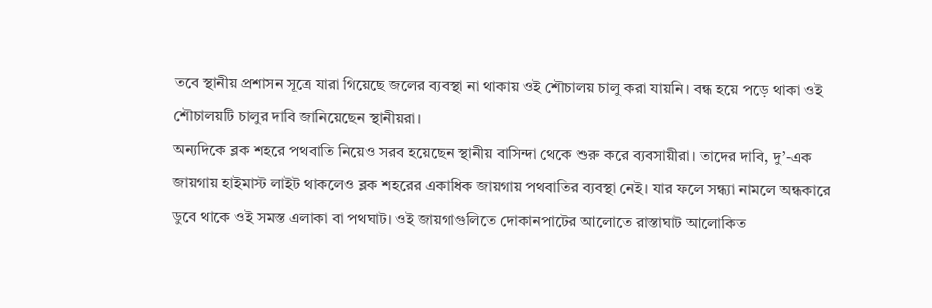তবে স্থানীয় প্রশাসন সূত্রে যারা গিয়েছে জলের ব্যবস্থা না থাকায় ওই শৌচালয় চালু করা যায়নি। বন্ধ হয়ে পড়ে থাকা ওই শৌচালয়টি চালুর দাবি জানিয়েছেন স্থানীয়রা।
অন্যদিকে ব্লক শহরে পথবাতি নিয়েও সরব হয়েছেন স্থানীয় বাসিন্দা থেকে শুরু করে ব্যবসায়ীরা। তাদের দাবি, দু’-এক জায়গায় হাইমাস্ট লাইট থাকলেও ব্লক শহরের একাধিক জায়গায় পথবাতির ব্যবস্থা নেই। যার ফলে সন্ধ্যা নামলে অন্ধকারে ডুবে থাকে ওই সমস্ত এলাকা বা পথঘাট। ওই জায়গাগুলিতে দোকানপাটের আলোতে রাস্তাঘাট আলোকিত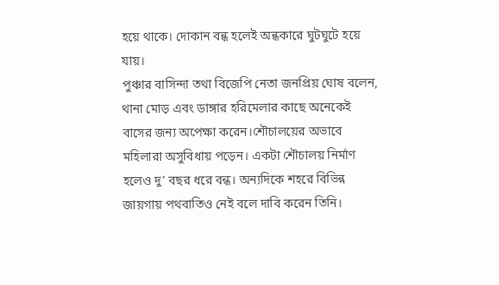হয়ে থাকে। দোকান বন্ধ হলেই অন্ধকারে ঘুটঘুটে হয়ে যায়।
পুঞ্চার বাসিন্দা তথা বিজেপি নেতা জনপ্রিয় ঘোষ বলেন, থানা মোড় এবং ডাঙ্গার হরিমেলার কাছে অনেকেই বাসের জন্য অপেক্ষা করেন।শৌচালয়ের অভাবে মহিলারা অসুবিধায় পড়েন। একটা শৌচালয় নির্মাণ হলেও দু’ বছর ধরে বন্ধ। অন্যদিকে শহরে বিভিন্ন জায়গায় পথবাতিও নেই বলে দাবি করেন তিনি।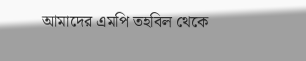আমাদের এমপি তহবিল থেকে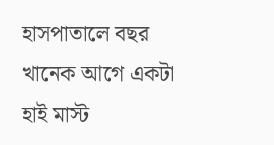হাসপাতালে বছর খানেক আগে একটা হাই মাস্ট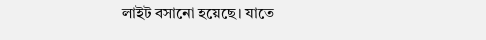লাইট বসানো হয়েছে। যাতে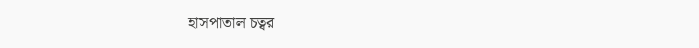হাসপাতাল চত্বর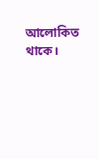আলোকিত থাকে।